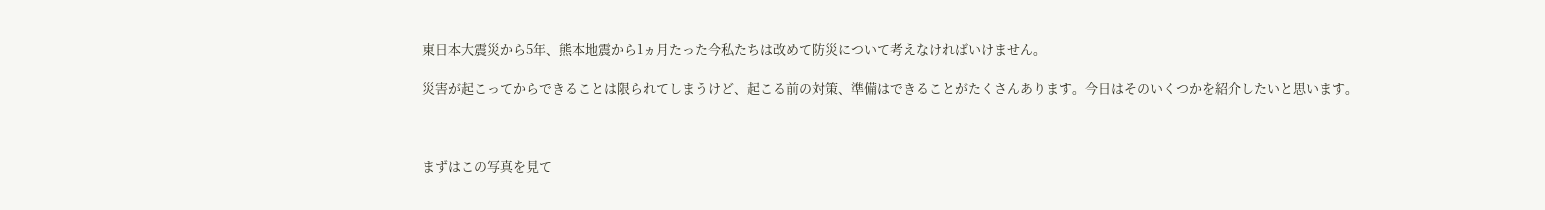東日本大震災から5年、熊本地震から1ヵ月たった今私たちは改めて防災について考えなければいけません。

災害が起こってからできることは限られてしまうけど、起こる前の対策、準備はできることがたくさんあります。今日はそのいくつかを紹介したいと思います。



まずはこの写真を見て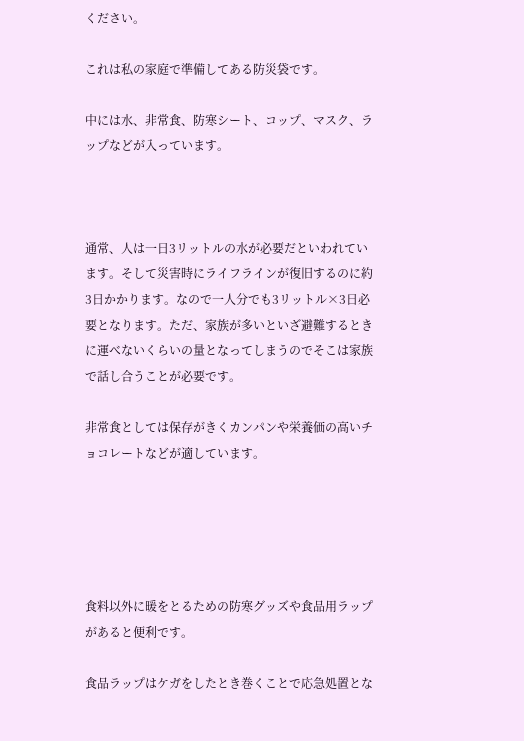ください。

これは私の家庭で準備してある防災袋です。

中には水、非常食、防寒シート、コップ、マスク、ラップなどが入っています。



通常、人は一日3リットルの水が必要だといわれています。そして災害時にライフラインが復旧するのに約3日かかります。なので一人分でも3リットル×3日必要となります。ただ、家族が多いといざ避難するときに運べないくらいの量となってしまうのでそこは家族で話し合うことが必要です。

非常食としては保存がきくカンパンや栄養価の高いチョコレートなどが適しています。





食料以外に暖をとるための防寒グッズや食品用ラップがあると便利です。

食品ラップはケガをしたとき巻くことで応急処置とな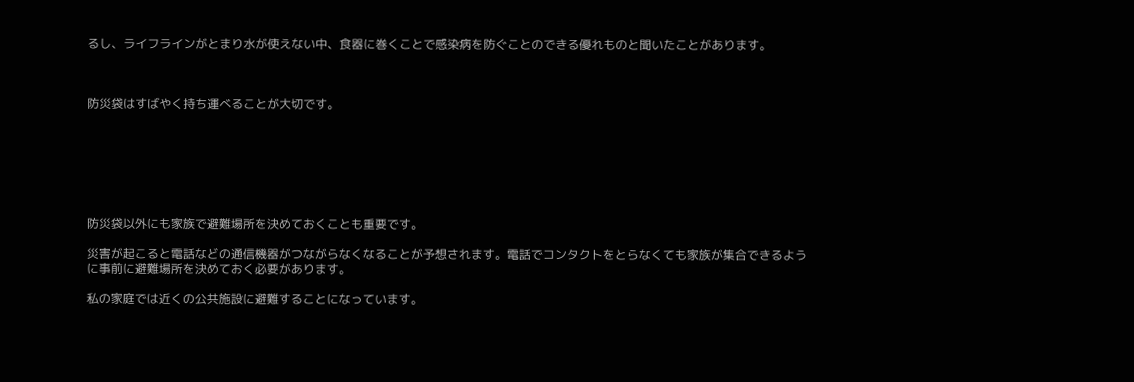るし、ライフラインがとまり水が使えない中、食器に巻くことで感染病を防ぐことのできる優れものと聞いたことがあります。



防災袋はすばやく持ち運べることが大切です。







防災袋以外にも家族で避難場所を決めておくことも重要です。

災害が起こると電話などの通信機器がつながらなくなることが予想されます。電話でコンタクトをとらなくても家族が集合できるように事前に避難場所を決めておく必要があります。

私の家庭では近くの公共施設に避難することになっています。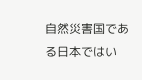自然災害国である日本ではい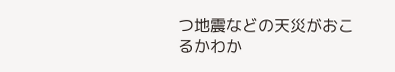つ地震などの天災がおこるかわか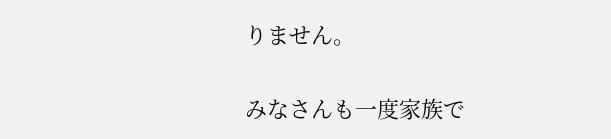りません。

みなさんも一度家族で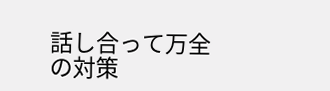話し合って万全の対策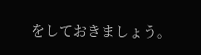をしておきましょう。